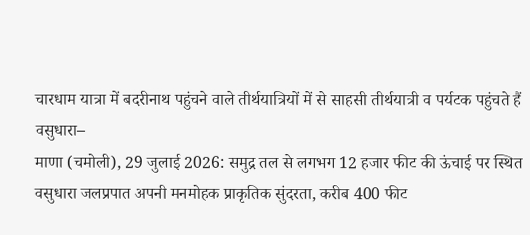चारधाम यात्रा में बदरीनाथ पहुंचने वाले तीर्थयात्रियों में से साहसी तीर्थयात्री व पर्यटक पहुंचते हैं वसुधारा–
माणा (चमोली), 29 जुलाई 2026: समुद्र तल से लगभग 12 हजार फीट की ऊंचाई पर स्थित वसुधारा जलप्रपात अपनी मनमोहक प्राकृतिक सुंदरता, करीब 400 फीट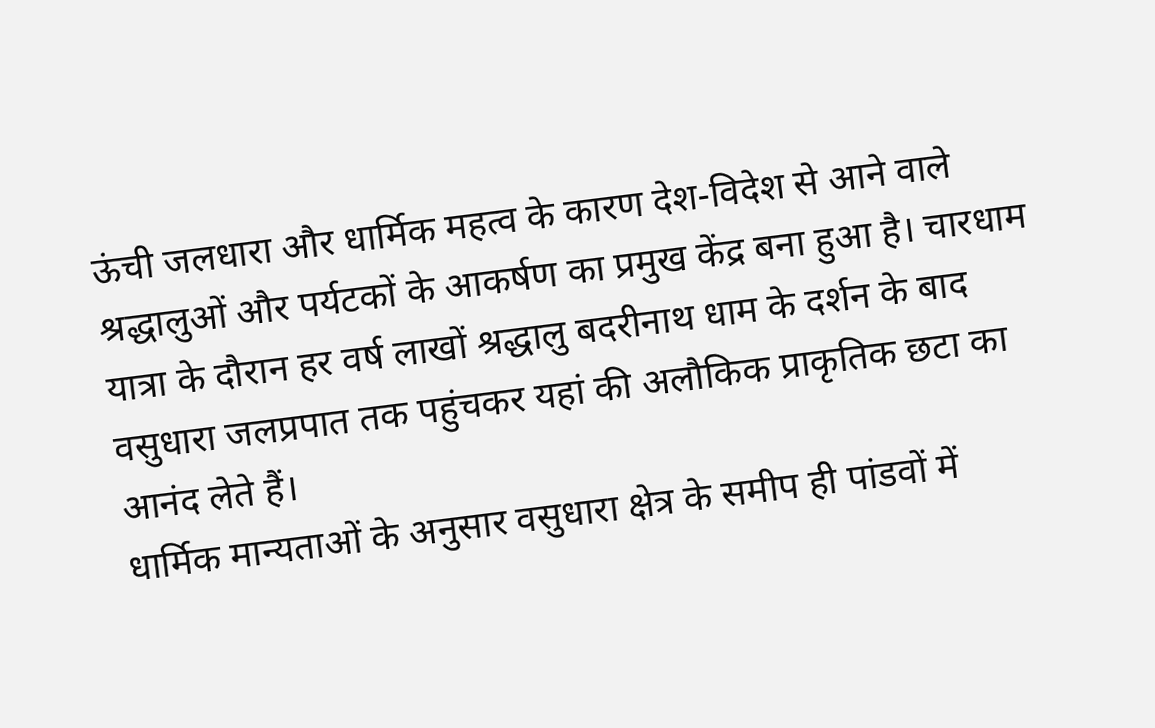ऊंची जलधारा और धार्मिक महत्व के कारण देश-विदेश से आने वाले श्रद्धालुओं और पर्यटकों के आकर्षण का प्रमुख केंद्र बना हुआ है। चारधाम यात्रा के दौरान हर वर्ष लाखों श्रद्धालु बदरीनाथ धाम के दर्शन के बाद वसुधारा जलप्रपात तक पहुंचकर यहां की अलौकिक प्राकृतिक छटा का आनंद लेते हैं।
धार्मिक मान्यताओं के अनुसार वसुधारा क्षेत्र के समीप ही पांडवों में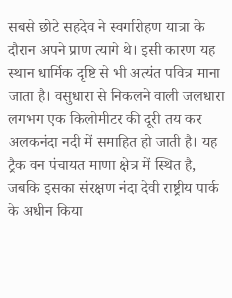सबसे छोटे सहदेव ने स्वर्गारोहण यात्रा के दौरान अपने प्राण त्यागे थे। इसी कारण यह स्थान धार्मिक दृष्टि से भी अत्यंत पवित्र माना जाता है। वसुधारा से निकलने वाली जलधारा लगभग एक किलोमीटर की दूरी तय कर अलकनंदा नदी में समाहित हो जाती है। यह ट्रैक वन पंचायत माणा क्षेत्र में स्थित है, जबकि इसका संरक्षण नंदा देवी राष्ट्रीय पार्क के अधीन किया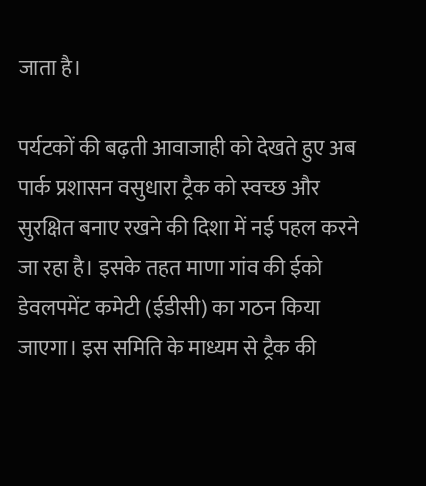जाता है।

पर्यटकों की बढ़ती आवाजाही को देखते हुए अब पार्क प्रशासन वसुधारा ट्रैक को स्वच्छ और सुरक्षित बनाए रखने की दिशा में नई पहल करने जा रहा है। इसके तहत माणा गांव की ईको डेवलपमेंट कमेटी (ईडीसी) का गठन किया जाएगा। इस समिति के माध्यम से ट्रैक की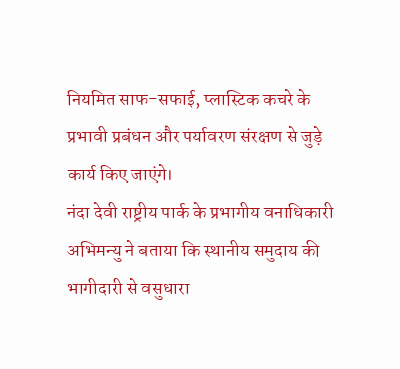नियमित साफ-सफाई, प्लास्टिक कचरे के प्रभावी प्रबंधन और पर्यावरण संरक्षण से जुड़े कार्य किए जाएंगे।
नंदा देवी राष्ट्रीय पार्क के प्रभागीय वनाधिकारी अभिमन्यु ने बताया कि स्थानीय समुदाय की भागीदारी से वसुधारा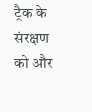ट्रैक के संरक्षण को और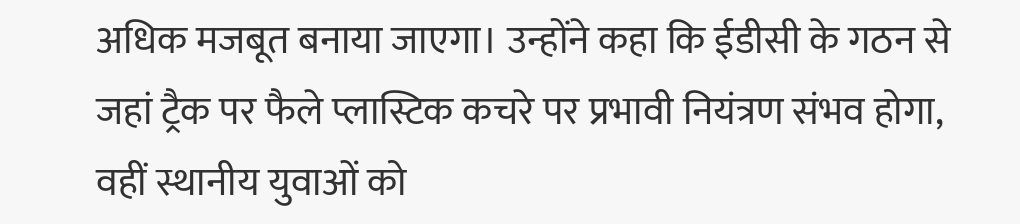अधिक मजबूत बनाया जाएगा। उन्होंने कहा कि ईडीसी के गठन से जहां ट्रैक पर फैले प्लास्टिक कचरे पर प्रभावी नियंत्रण संभव होगा, वहीं स्थानीय युवाओं को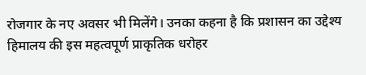रोजगार के नए अवसर भी मिलेंगे। उनका कहना है कि प्रशासन का उद्देश्य हिमालय की इस महत्वपूर्ण प्राकृतिक धरोहर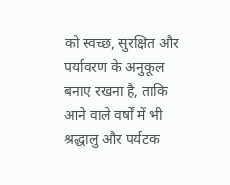को स्वच्छ, सुरक्षित और पर्यावरण के अनुकूल बनाए रखना है, ताकि आने वाले वर्षों में भी श्रद्धालु और पर्यटक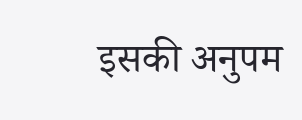इसकी अनुपम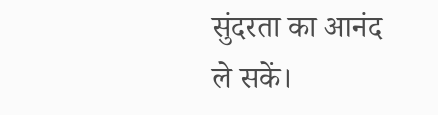सुंदरता का आनंद ले सकें।